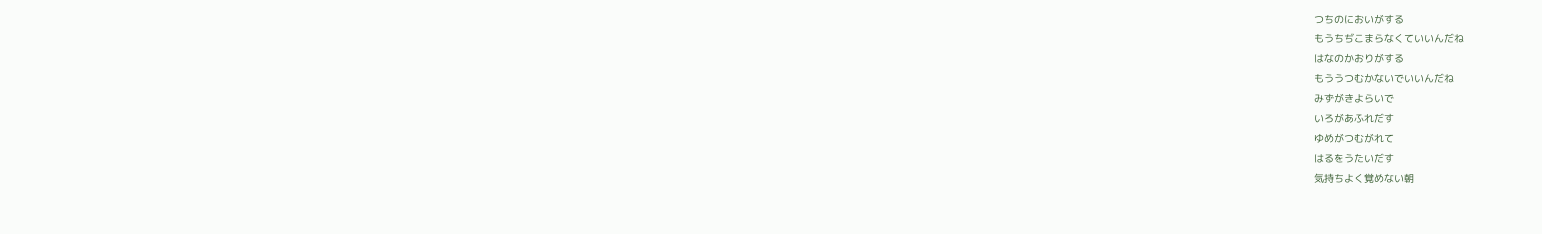つちのにおいがする
もうちぢこまらなくていいんだね
はなのかおりがする
もううつむかないでいいんだね
みずがきよらいで
いろがあふれだす
ゆめがつむがれて
はるをうたいだす
気持ちよく覚めない朝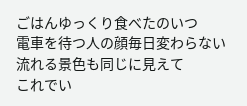ごはんゆっくり食べたのいつ
電車を待つ人の顔毎日変わらない
流れる景色も同じに見えて
これでい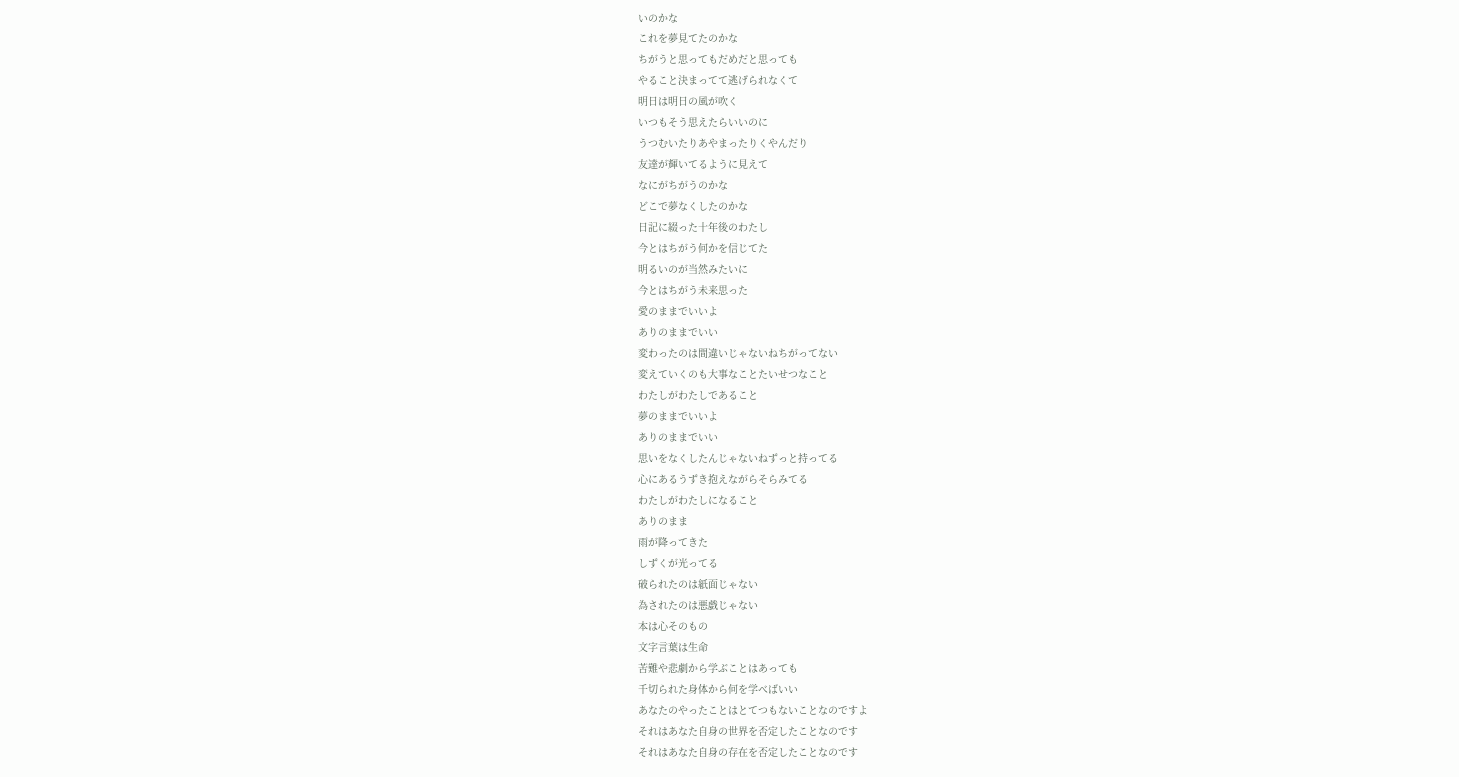いのかな
これを夢見てたのかな
ちがうと思ってもだめだと思っても
やること決まってて逃げられなくて
明日は明日の風が吹く
いつもそう思えたらいいのに
うつむいたりあやまったりくやんだり
友達が輝いてるように見えて
なにがちがうのかな
どこで夢なくしたのかな
日記に綴った十年後のわたし
今とはちがう何かを信じてた
明るいのが当然みたいに
今とはちがう未来思った
愛のままでいいよ
ありのままでいい
変わったのは間違いじゃないねちがってない
変えていくのも大事なことたいせつなこと
わたしがわたしであること
夢のままでいいよ
ありのままでいい
思いをなくしたんじゃないねずっと持ってる
心にあるうずき抱えながらそらみてる
わたしがわたしになること
ありのまま
雨が降ってきた
しずくが光ってる
破られたのは紙面じゃない
為されたのは悪戯じゃない
本は心そのもの
文字言葉は生命
苦難や悲劇から学ぶことはあっても
千切られた身体から何を学べばいい
あなたのやったことはとてつもないことなのですよ
それはあなた自身の世界を否定したことなのです
それはあなた自身の存在を否定したことなのです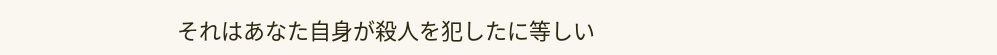それはあなた自身が殺人を犯したに等しい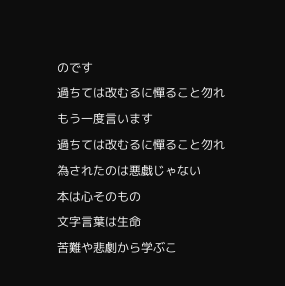のです
過ちては改むるに憚ること勿れ
もう一度言います
過ちては改むるに憚ること勿れ
為されたのは悪戯じゃない
本は心そのもの
文字言葉は生命
苦難や悲劇から学ぶこ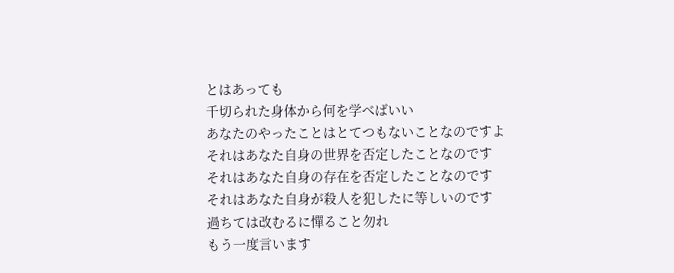とはあっても
千切られた身体から何を学べばいい
あなたのやったことはとてつもないことなのですよ
それはあなた自身の世界を否定したことなのです
それはあなた自身の存在を否定したことなのです
それはあなた自身が殺人を犯したに等しいのです
過ちては改むるに憚ること勿れ
もう一度言います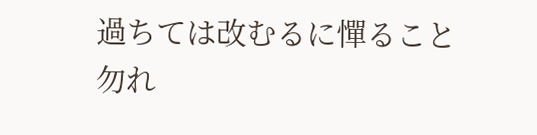過ちては改むるに憚ること勿れ